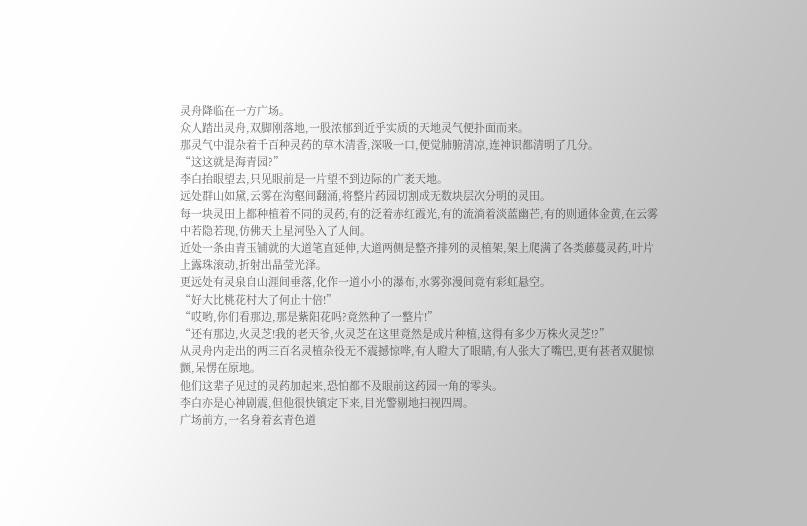灵舟降临在一方广场。
众人踏出灵舟,双脚刚落地,一股浓郁到近乎实质的天地灵气便扑面而来。
那灵气中混杂着千百种灵药的草木清香,深吸一口,便觉肺腑清凉,连神识都清明了几分。
“这这就是海青园?”
李白抬眼望去,只见眼前是一片望不到边际的广袤天地。
远处群山如黛,云雾在沟壑间翻涌,将整片药园切割成无数块层次分明的灵田。
每一块灵田上都种植着不同的灵药,有的泛着赤红霞光,有的流淌着淡蓝幽芒,有的则通体金黄,在云雾中若隐若现,仿佛天上星河坠入了人间。
近处一条由青玉铺就的大道笔直延伸,大道两侧是整齐排列的灵植架,架上爬满了各类藤蔓灵药,叶片上露珠滚动,折射出晶莹光泽。
更远处有灵泉自山涯间垂落,化作一道小小的瀑布,水雾弥漫间竟有彩虹悬空。
“好大比桃花村大了何止十倍!”
“哎哟,你们看那边,那是紫阳花吗?竟然种了一整片!”
“还有那边,火灵芝!我的老天爷,火灵芝在这里竟然是成片种植,这得有多少万株火灵芝!?”
从灵舟内走出的两三百名灵植杂役无不震撼惊哗,有人瞪大了眼睛,有人张大了嘴巴,更有甚者双腿惊颤,呆愣在原地。
他们这辈子见过的灵药加起来,恐怕都不及眼前这药园一角的零头。
李白亦是心神剧震,但他很快镇定下来,目光警剔地扫视四周。
广场前方,一名身着玄青色道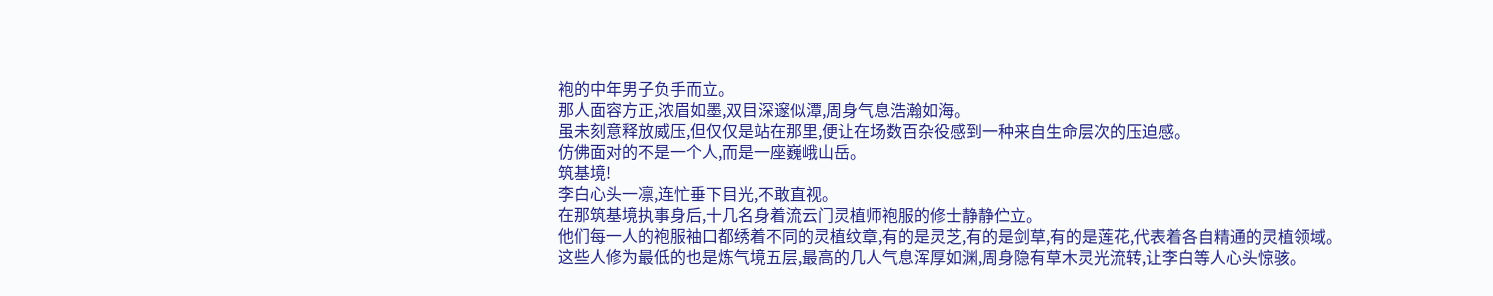袍的中年男子负手而立。
那人面容方正,浓眉如墨,双目深邃似潭,周身气息浩瀚如海。
虽未刻意释放威压,但仅仅是站在那里,便让在场数百杂役感到一种来自生命层次的压迫感。
仿佛面对的不是一个人,而是一座巍峨山岳。
筑基境!
李白心头一凛,连忙垂下目光,不敢直视。
在那筑基境执事身后,十几名身着流云门灵植师袍服的修士静静伫立。
他们每一人的袍服袖口都绣着不同的灵植纹章,有的是灵芝,有的是剑草,有的是莲花,代表着各自精通的灵植领域。
这些人修为最低的也是炼气境五层,最高的几人气息浑厚如渊,周身隐有草木灵光流转,让李白等人心头惊骇。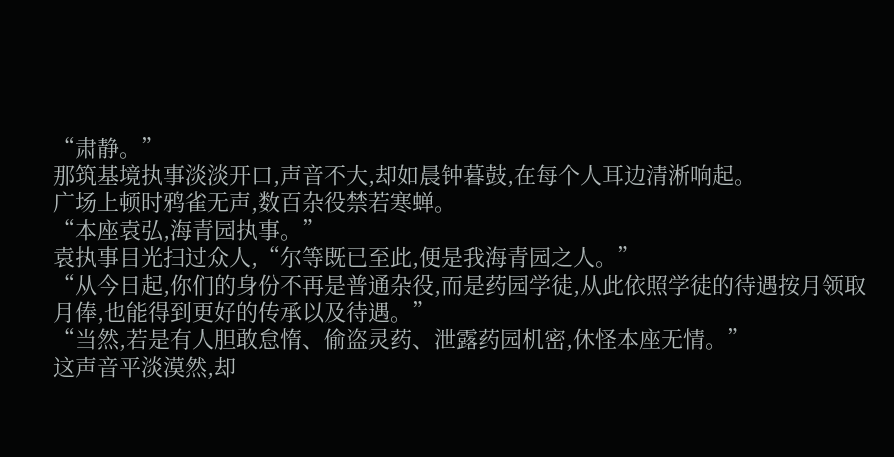“肃静。”
那筑基境执事淡淡开口,声音不大,却如晨钟暮鼓,在每个人耳边清淅响起。
广场上顿时鸦雀无声,数百杂役禁若寒蝉。
“本座袁弘,海青园执事。”
袁执事目光扫过众人,“尔等既已至此,便是我海青园之人。”
“从今日起,你们的身份不再是普通杂役,而是药园学徒,从此依照学徒的待遇按月领取月俸,也能得到更好的传承以及待遇。”
“当然,若是有人胆敢怠惰、偷盗灵药、泄露药园机密,休怪本座无情。”
这声音平淡漠然,却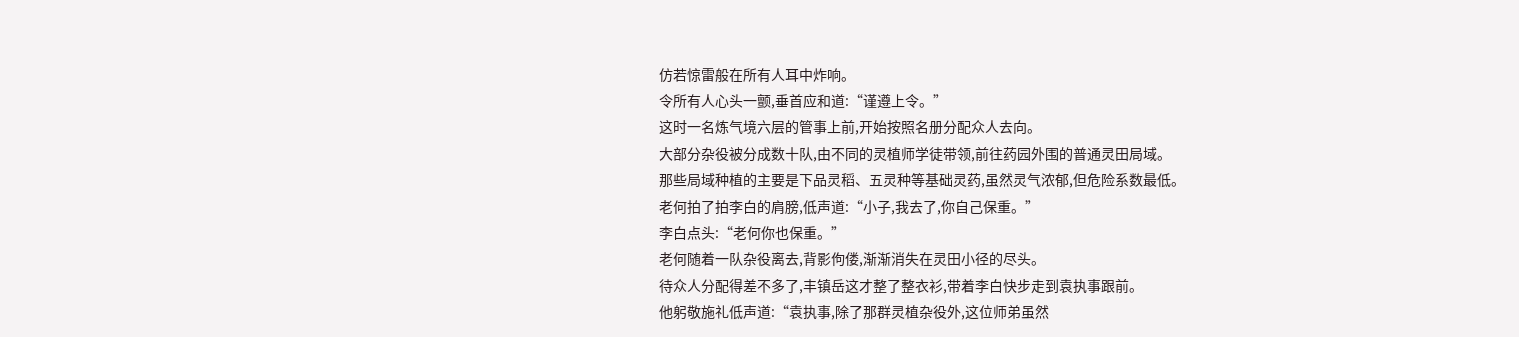仿若惊雷般在所有人耳中炸响。
令所有人心头一颤,垂首应和道:“谨遵上令。”
这时一名炼气境六层的管事上前,开始按照名册分配众人去向。
大部分杂役被分成数十队,由不同的灵植师学徒带领,前往药园外围的普通灵田局域。
那些局域种植的主要是下品灵稻、五灵种等基础灵药,虽然灵气浓郁,但危险系数最低。
老何拍了拍李白的肩膀,低声道:“小子,我去了,你自己保重。”
李白点头:“老何你也保重。”
老何随着一队杂役离去,背影佝偻,渐渐消失在灵田小径的尽头。
待众人分配得差不多了,丰镇岳这才整了整衣衫,带着李白快步走到袁执事跟前。
他躬敬施礼低声道:“袁执事,除了那群灵植杂役外,这位师弟虽然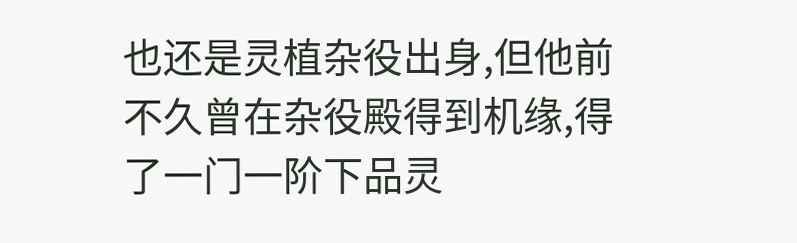也还是灵植杂役出身,但他前不久曾在杂役殿得到机缘,得了一门一阶下品灵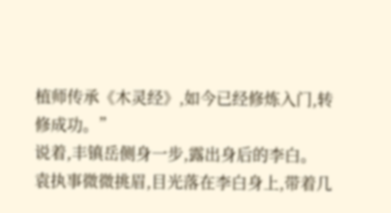植师传承《木灵经》,如今已经修炼入门,转修成功。”
说着,丰镇岳侧身一步,露出身后的李白。
袁执事微微挑眉,目光落在李白身上,带着几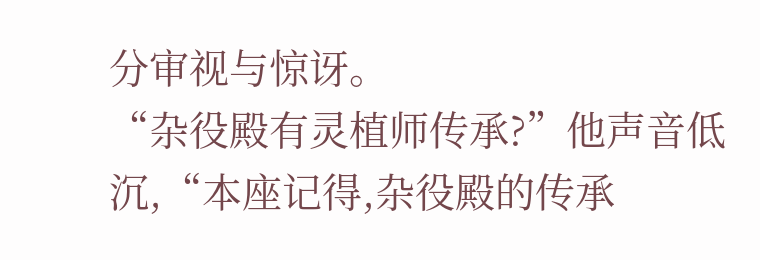分审视与惊讶。
“杂役殿有灵植师传承?”他声音低沉,“本座记得,杂役殿的传承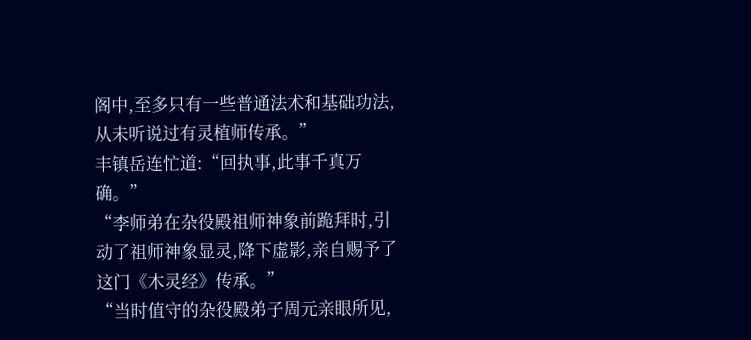阁中,至多只有一些普通法术和基础功法,从未听说过有灵植师传承。”
丰镇岳连忙道:“回执事,此事千真万确。”
“李师弟在杂役殿祖师神象前跪拜时,引动了祖师神象显灵,降下虚影,亲自赐予了这门《木灵经》传承。”
“当时值守的杂役殿弟子周元亲眼所见,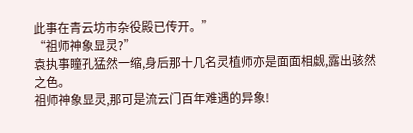此事在青云坊市杂役殿已传开。”
“祖师神象显灵?”
袁执事瞳孔猛然一缩,身后那十几名灵植师亦是面面相觑,露出骇然之色。
祖师神象显灵,那可是流云门百年难遇的异象!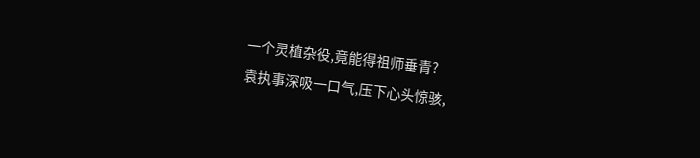一个灵植杂役,竟能得祖师垂青?
袁执事深吸一口气,压下心头惊骇,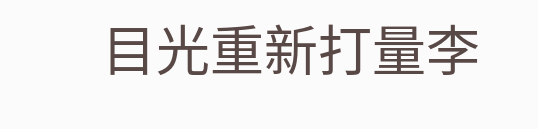目光重新打量李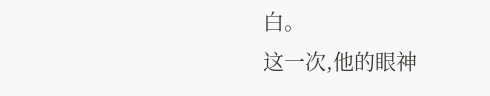白。
这一次,他的眼神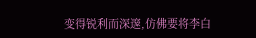变得锐利而深邃,仿佛要将李白